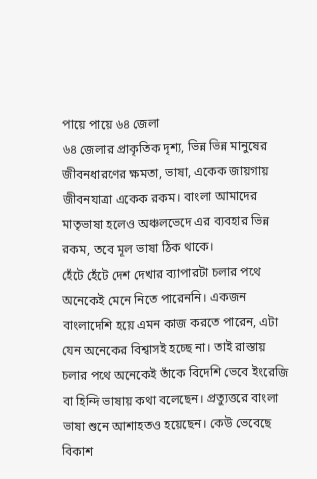পায়ে পায়ে ৬৪ জেলা
৬৪ জেলার প্রাকৃতিক দৃশ্য, ভিন্ন ভিন্ন মানুষের জীবনধারণের ক্ষমতা, ভাষা, একেক জায়গায় জীবনযাত্রা একেক রকম। বাংলা আমাদের মাতৃভাষা হলেও অঞ্চলভেদে এর ব্যবহার ভিন্ন রকম, তবে মূল ভাষা ঠিক থাকে।
হেঁটে হেঁটে দেশ দেখার ব্যাপারটা চলার পথে অনেকেই মেনে নিতে পারেননি। একজন বাংলাদেশি হয়ে এমন কাজ করতে পারেন, এটা যেন অনেকের বিশ্বাসই হচ্ছে না। তাই রাস্তায় চলার পথে অনেকেই তাঁকে বিদেশি ভেবে ইংরেজি বা হিন্দি ভাষায় কথা বলেছেন। প্রত্যুত্তরে বাংলা ভাষা শুনে আশাহতও হয়েছেন। কেউ ভেবেছে বিকাশ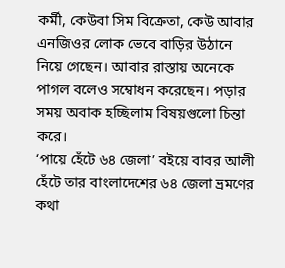কর্মী, কেউবা সিম বিক্রেতা, কেউ আবার এনজিওর লোক ভেবে বাড়ির উঠানে নিয়ে গেছেন। আবার রাস্তায় অনেকে পাগল বলেও সম্বোধন করেছেন। পড়ার সময় অবাক হচ্ছিলাম বিষয়গুলো চিন্তা করে।
‘পায়ে হেঁটে ৬৪ জেলা’ বইয়ে বাবর আলী হেঁটে তার বাংলাদেশের ৬৪ জেলা ভ্রমণের কথা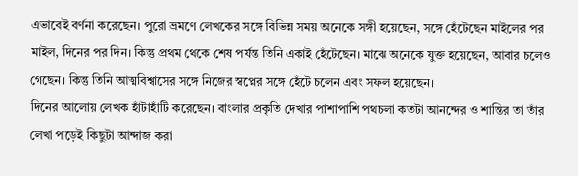এভাবেই বর্ণনা করেছেন। পুরো ভ্রমণে লেখকের সঙ্গে বিভিন্ন সময় অনেকে সঙ্গী হয়েছেন, সঙ্গে হেঁটেছেন মাইলের পর মাইল, দিনের পর দিন। কিন্তু প্রথম থেকে শেষ পর্যন্ত তিনি একাই হেঁটেছেন। মাঝে অনেকে যুক্ত হয়েছেন, আবার চলেও গেছেন। কিন্তু তিনি আত্মবিশ্বাসের সঙ্গে নিজের স্বপ্নের সঙ্গে হেঁটে চলেন এবং সফল হয়েছেন।
দিনের আলোয় লেখক হাঁটাহাঁটি করেছেন। বাংলার প্রকৃতি দেখার পাশাপাশি পথচলা কতটা আনন্দের ও শান্তির তা তাঁর লেখা পড়েই কিছুটা আন্দাজ করা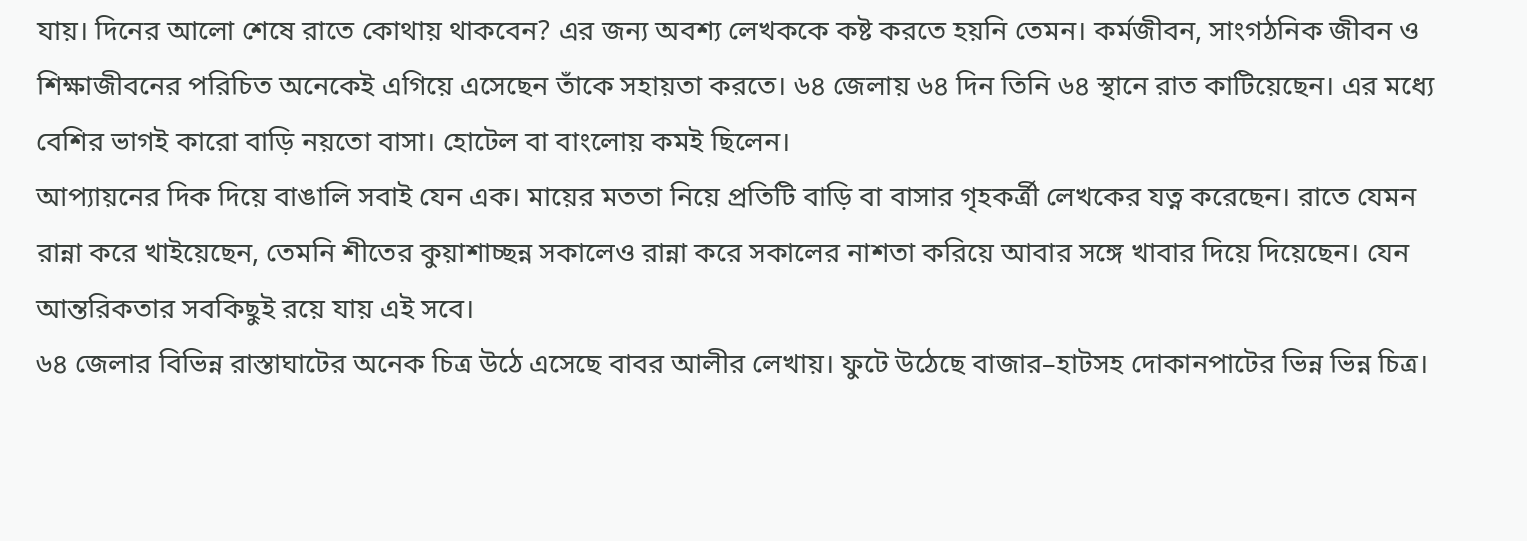যায়। দিনের আলো শেষে রাতে কোথায় থাকবেন? এর জন্য অবশ্য লেখককে কষ্ট করতে হয়নি তেমন। কর্মজীবন, সাংগঠনিক জীবন ও শিক্ষাজীবনের পরিচিত অনেকেই এগিয়ে এসেছেন তাঁকে সহায়তা করতে। ৬৪ জেলায় ৬৪ দিন তিনি ৬৪ স্থানে রাত কাটিয়েছেন। এর মধ্যে বেশির ভাগই কারো বাড়ি নয়তো বাসা। হোটেল বা বাংলোয় কমই ছিলেন।
আপ্যায়নের দিক দিয়ে বাঙালি সবাই যেন এক। মায়ের মততা নিয়ে প্রতিটি বাড়ি বা বাসার গৃহকর্ত্রী লেখকের যত্ন করেছেন। রাতে যেমন রান্না করে খাইয়েছেন, তেমনি শীতের কুয়াশাচ্ছন্ন সকালেও রান্না করে সকালের নাশতা করিয়ে আবার সঙ্গে খাবার দিয়ে দিয়েছেন। যেন আন্তরিকতার সবকিছুই রয়ে যায় এই সবে।
৬৪ জেলার বিভিন্ন রাস্তাঘাটের অনেক চিত্র উঠে এসেছে বাবর আলীর লেখায়। ফুটে উঠেছে বাজার–হাটসহ দোকানপাটের ভিন্ন ভিন্ন চিত্র।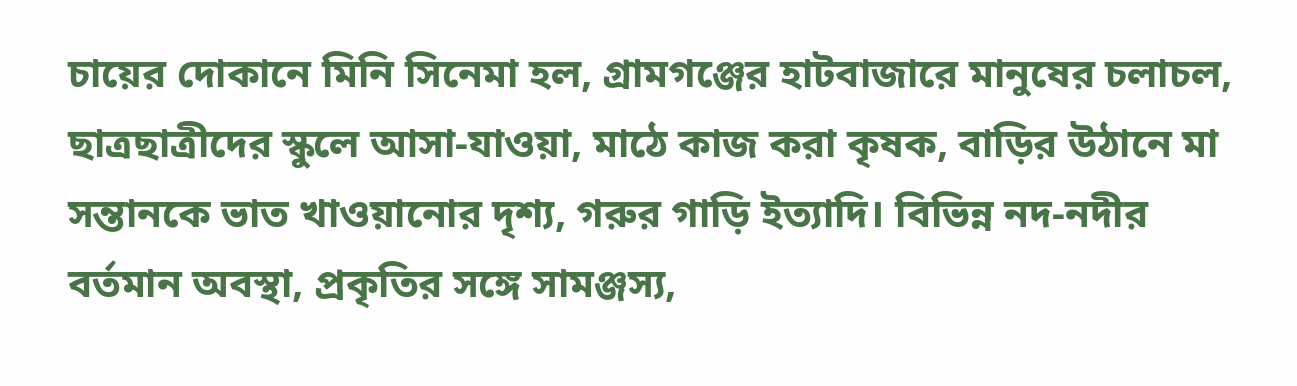চায়ের দোকানে মিনি সিনেমা হল, গ্রামগঞ্জের হাটবাজারে মানুষের চলাচল, ছাত্রছাত্রীদের স্কুলে আসা-যাওয়া, মাঠে কাজ করা কৃষক, বাড়ির উঠানে মা সন্তানকে ভাত খাওয়ানোর দৃশ্য, গরুর গাড়ি ইত্যাদি। বিভিন্ন নদ-নদীর বর্তমান অবস্থা, প্রকৃতির সঙ্গে সামঞ্জস্য,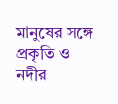মানুষের সঙ্গে প্রকৃতি ও নদীর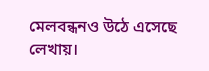মেলবন্ধনও উঠে এসেছে লেখায়।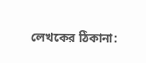লেখকের ঠিকানা: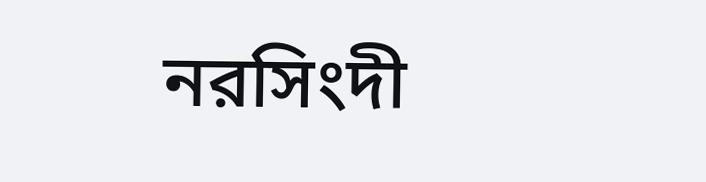নরসিংদী